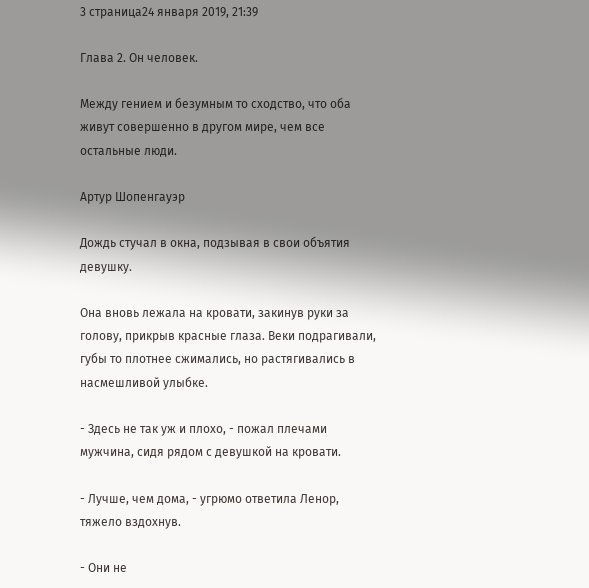3 страница24 января 2019, 21:39

Глава 2. Он человек.

Между гением и безумным то сходство, что оба живут совершенно в другом мире, чем все остальные люди.

Артур Шопенгауэр

Дождь стучал в окна, подзывая в свои объятия девушку.

Она вновь лежала на кровати, закинув руки за голову, прикрыв красные глаза. Веки подрагивали, губы то плотнее сжимались, но растягивались в насмешливой улыбке.

- Здесь не так уж и плохо, - пожал плечами мужчина, сидя рядом с девушкой на кровати.

- Лучше, чем дома, - угрюмо ответила Ленор, тяжело вздохнув.

- Они не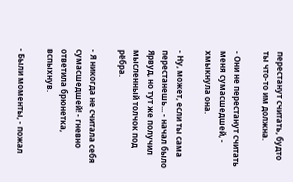перестанут считать, будто ты что-то им должна.

- Они не перестанут считать меня сумасшедшей, - хмыкнула она.

- Ну, может, если ты сама перестанешь... - начал было Ярвуд, но тут же получил мысленный толчок под рёбра.

- Я никогда не считала себя сумасшедшей! - гневно ответила брюнетка, вспыхнув.

- Были моменты, - пожал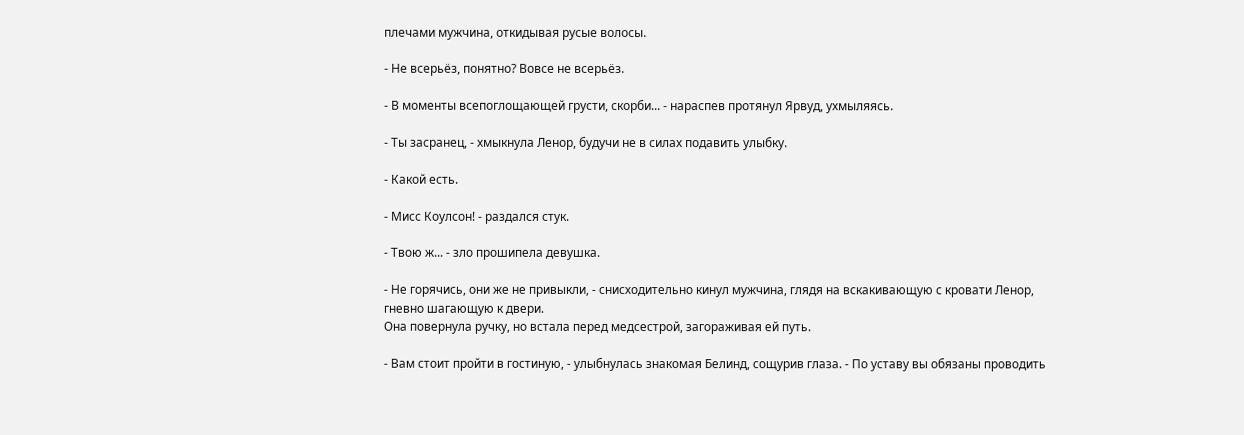плечами мужчина, откидывая русые волосы.

- Не всерьёз, понятно? Вовсе не всерьёз.

- В моменты всепоглощающей грусти, скорби... - нараспев протянул Ярвуд, ухмыляясь.

- Ты засранец, - хмыкнула Ленор, будучи не в силах подавить улыбку.

- Какой есть.

- Мисс Коулсон! - раздался стук.

- Твою ж... - зло прошипела девушка.

- Не горячись, они же не привыкли, - снисходительно кинул мужчина, глядя на вскакивающую с кровати Ленор, гневно шагающую к двери.
Она повернула ручку, но встала перед медсестрой, загораживая ей путь.

- Вам стоит пройти в гостиную, - улыбнулась знакомая Белинд, сощурив глаза. - По уставу вы обязаны проводить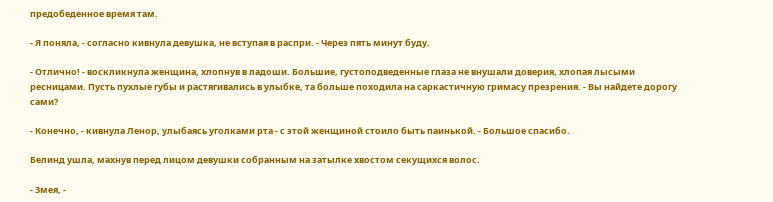предобеденное время там.

- Я поняла, - согласно кивнула девушка, не вступая в распри. - Через пять минут буду.

- Отлично! - воскликнула женщина, хлопнув в ладоши. Большие, густоподведенные глаза не внушали доверия, хлопая лысыми ресницами. Пусть пухлые губы и растягивались в улыбке, та больше походила на саркастичную гримасу презрения. - Вы найдете дорогу сами?

- Конечно, - кивнула Ленор, улыбаясь уголками рта - с этой женщиной стоило быть паинькой. - Большое спасибо.

Белинд ушла, махнув перед лицом девушки собранным на затылке хвостом секущихся волос.

- Змея, -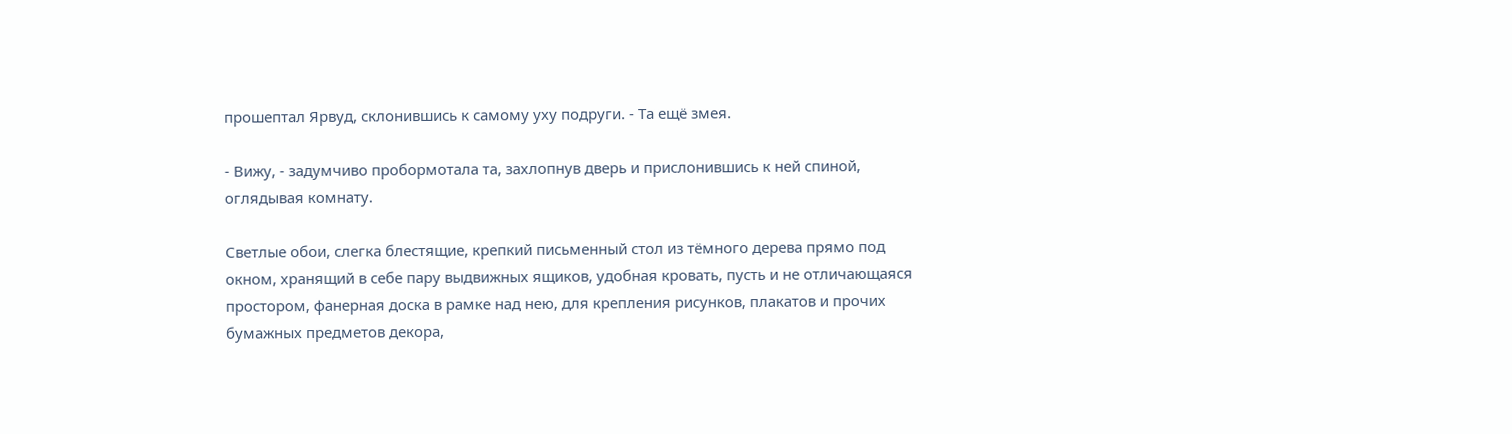прошептал Ярвуд, склонившись к самому уху подруги. - Та ещё змея.

- Вижу, - задумчиво пробормотала та, захлопнув дверь и прислонившись к ней спиной, оглядывая комнату.

Светлые обои, слегка блестящие, крепкий письменный стол из тёмного дерева прямо под окном, хранящий в себе пару выдвижных ящиков, удобная кровать, пусть и не отличающаяся простором, фанерная доска в рамке над нею, для крепления рисунков, плакатов и прочих бумажных предметов декора,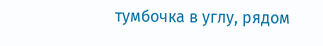тумбочка в углу, рядом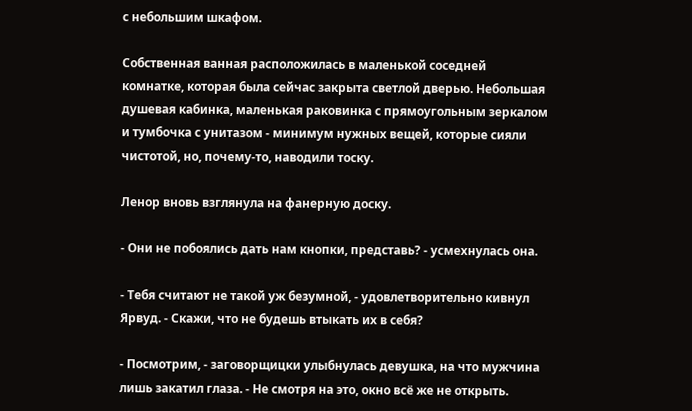с небольшим шкафом.

Собственная ванная расположилась в маленькой соседней комнатке, которая была сейчас закрыта светлой дверью. Небольшая душевая кабинка, маленькая раковинка с прямоугольным зеркалом и тумбочка с унитазом - минимум нужных вещей, которые сияли чистотой, но, почему-то, наводили тоску.

Ленор вновь взглянула на фанерную доску.

- Они не побоялись дать нам кнопки, представь? - усмехнулась она.

- Тебя считают не такой уж безумной, - удовлетворительно кивнул Ярвуд. - Скажи, что не будешь втыкать их в себя?

- Посмотрим, - заговорщицки улыбнулась девушка, на что мужчина лишь закатил глаза. - Не смотря на это, окно всё же не открыть.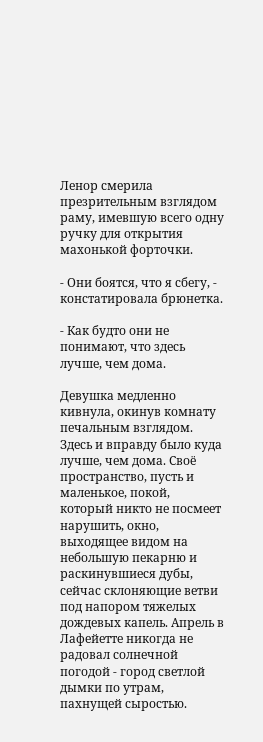Ленор смерила презрительным взглядом раму, имевшую всего одну ручку для открытия махонькой форточки.

- Они боятся, что я сбегу, - констатировала брюнетка.

- Как будто они не понимают, что здесь лучше, чем дома.

Девушка медленно кивнула, окинув комнату печальным взглядом. Здесь и вправду было куда лучше, чем дома. Своё пространство, пусть и маленькое, покой, который никто не посмеет нарушить, окно, выходящее видом на небольшую пекарню и раскинувшиеся дубы, сейчас склоняющие ветви под напором тяжелых дождевых капель. Апрель в Лафейетте никогда не радовал солнечной погодой - город светлой дымки по утрам, пахнущей сыростью.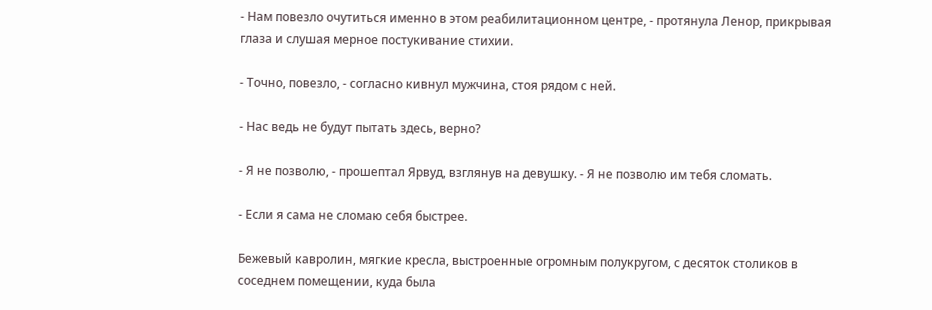- Нам повезло очутиться именно в этом реабилитационном центре, - протянула Ленор, прикрывая глаза и слушая мерное постукивание стихии.

- Точно, повезло, - согласно кивнул мужчина, стоя рядом с ней.

- Нас ведь не будут пытать здесь, верно?

- Я не позволю, - прошептал Ярвуд, взглянув на девушку. - Я не позволю им тебя сломать.

- Если я сама не сломаю себя быстрее.

Бежевый кавролин, мягкие кресла, выстроенные огромным полукругом, с десяток столиков в соседнем помещении, куда была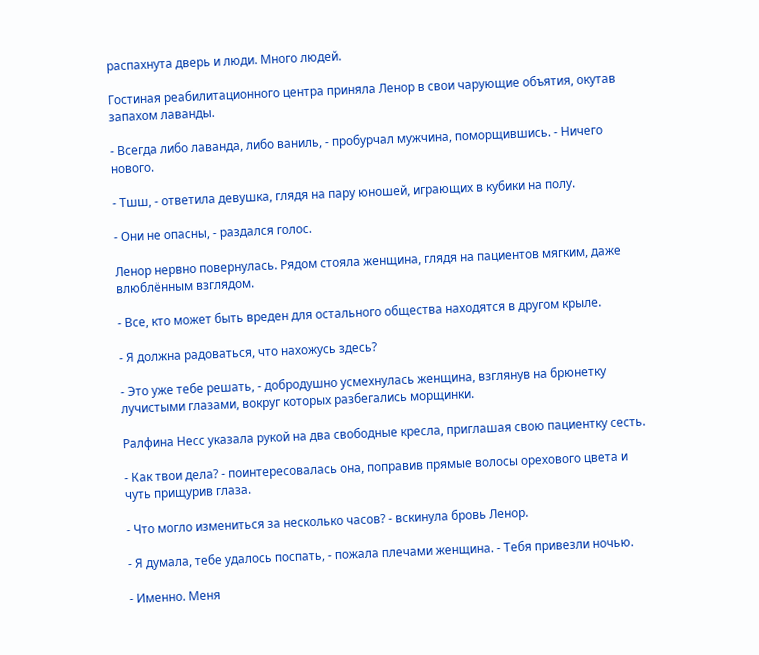распахнута дверь и люди. Много людей.

Гостиная реабилитационного центра приняла Ленор в свои чарующие объятия, окутав запахом лаванды.

- Всегда либо лаванда, либо ваниль, - пробурчал мужчина, поморщившись. - Ничего нового.

- Тшш, - ответила девушка, глядя на пару юношей, играющих в кубики на полу.

- Они не опасны, - раздался голос.

Ленор нервно повернулась. Рядом стояла женщина, глядя на пациентов мягким, даже влюблённым взглядом.

- Все, кто может быть вреден для остального общества находятся в другом крыле.

- Я должна радоваться, что нахожусь здесь?

- Это уже тебе решать, - добродушно усмехнулась женщина, взглянув на брюнетку лучистыми глазами, вокруг которых разбегались морщинки.

Ралфина Несс указала рукой на два свободные кресла, приглашая свою пациентку сесть.

- Как твои дела? - поинтересовалась она, поправив прямые волосы орехового цвета и чуть прищурив глаза.

- Что могло измениться за несколько часов? - вскинула бровь Ленор.

- Я думала, тебе удалось поспать, - пожала плечами женщина. - Тебя привезли ночью.

- Именно. Меня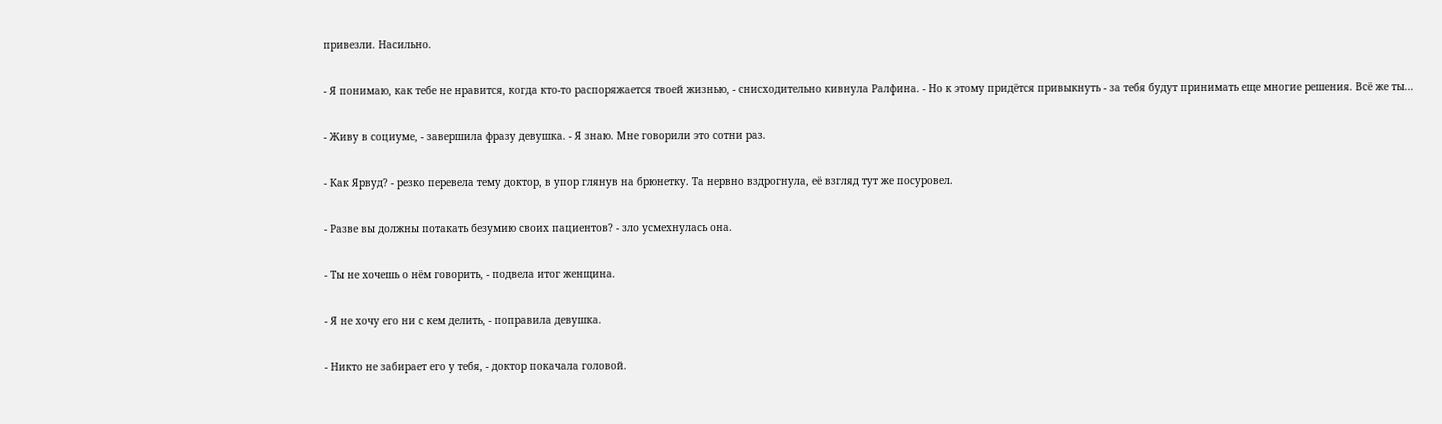привезли. Насильно.

- Я понимаю, как тебе не нравится, когда кто-то распоряжается твоей жизнью, - снисходительно кивнула Ралфина. - Но к этому придётся привыкнуть - за тебя будут принимать еще многие решения. Всё же ты...

- Живу в социуме, - завершила фразу девушка. - Я знаю. Мне говорили это сотни раз.

- Как Ярвуд? - резко перевела тему доктор, в упор глянув на брюнетку. Та нервно вздрогнула, её взгляд тут же посуровел.

- Разве вы должны потакать безумию своих пациентов? - зло усмехнулась она.

- Ты не хочешь о нём говорить, - подвела итог женщина.

- Я не хочу его ни с кем делить, - поправила девушка.

- Никто не забирает его у тебя, - доктор покачала головой.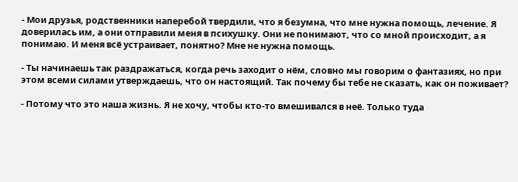- Мои друзья, родственники наперебой твердили, что я безумна, что мне нужна помощь, лечение. Я доверилась им, а они отправили меня в психушку. Они не понимают, что со мной происходит, а я понимаю. И меня всё устраивает, понятно? Мне не нужна помощь.

- Ты начинаешь так раздражаться, когда речь заходит о нём, словно мы говорим о фантазиях, но при этом всеми силами утверждаешь, что он настоящий. Так почему бы тебе не сказать, как он поживает?

- Потому что это наша жизнь. Я не хочу, чтобы кто-то вмешивался в неё. Только туда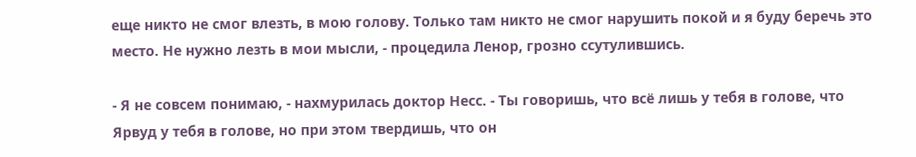еще никто не смог влезть, в мою голову. Только там никто не смог нарушить покой и я буду беречь это место. Не нужно лезть в мои мысли, - процедила Ленор, грозно ссутулившись.

- Я не совсем понимаю, - нахмурилась доктор Несс. - Ты говоришь, что всё лишь у тебя в голове, что Ярвуд у тебя в голове, но при этом твердишь, что он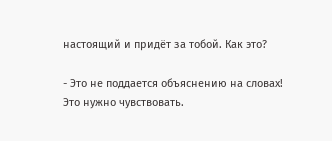настоящий и придёт за тобой. Как это?

- Это не поддается объяснению на словах! Это нужно чувствовать.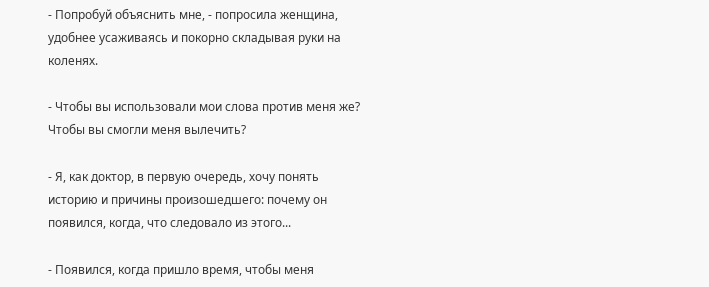- Попробуй объяснить мне, - попросила женщина, удобнее усаживаясь и покорно складывая руки на коленях.

- Чтобы вы использовали мои слова против меня же? Чтобы вы смогли меня вылечить?

- Я, как доктор, в первую очередь, хочу понять историю и причины произошедшего: почему он появился, когда, что следовало из этого...

- Появился, когда пришло время, чтобы меня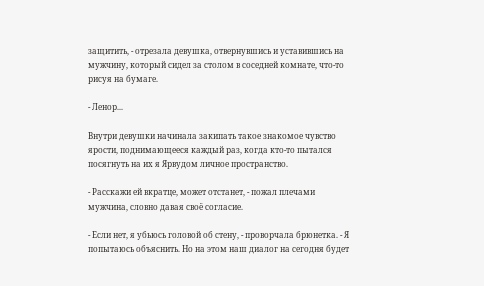защитить, - отрезала девушка, отвернувшись и уставившись на мужчину, который сидел за столом в соседней комнате, что-то рисуя на бумаге.

- Ленор...

Внутри девушки начинала закипать такое знакомое чувство ярости, поднимающееся каждый раз, когда кто-то пытался посягнуть на их я Ярвудом личное пространство.

- Расскажи ей вкратце, может отстанет, - пожал плечами мужчина, словно давая своё согласие.

- Если нет, я убьюсь головой об стену, - проворчала брюнетка. - Я попытаюсь объяснить. Но на этом наш диалог на сегодня будет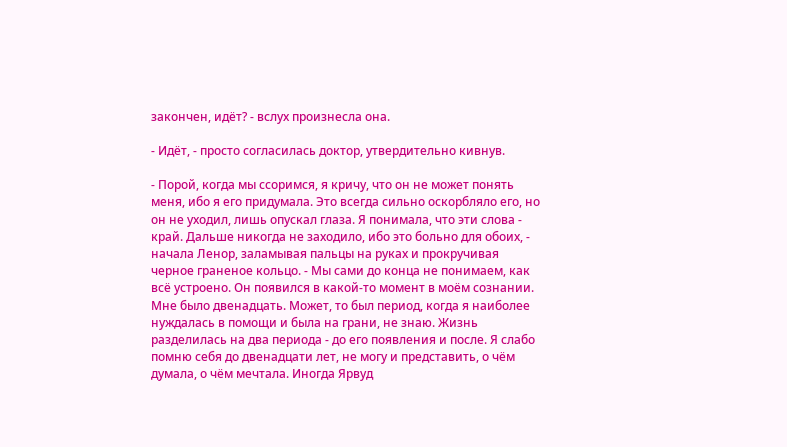закончен, идёт? - вслух произнесла она.

- Идёт, - просто согласилась доктор, утвердительно кивнув.

- Порой, когда мы ссоримся, я кричу, что он не может понять меня, ибо я его придумала. Это всегда сильно оскорбляло его, но он не уходил, лишь опускал глаза. Я понимала, что эти слова - край. Дальше никогда не заходило, ибо это больно для обоих, - начала Ленор, заламывая пальцы на руках и прокручивая черное граненое кольцо. - Мы сами до конца не понимаем, как всё устроено. Он появился в какой-то момент в моём сознании. Мне было двенадцать. Может, то был период, когда я наиболее нуждалась в помощи и была на грани, не знаю. Жизнь разделилась на два периода - до его появления и после. Я слабо помню себя до двенадцати лет, не могу и представить, о чём думала, о чём мечтала. Иногда Ярвуд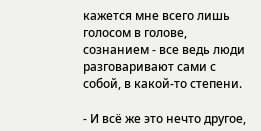кажется мне всего лишь голосом в голове, сознанием - все ведь люди разговаривают сами с собой, в какой-то степени.

- И всё же это нечто другое,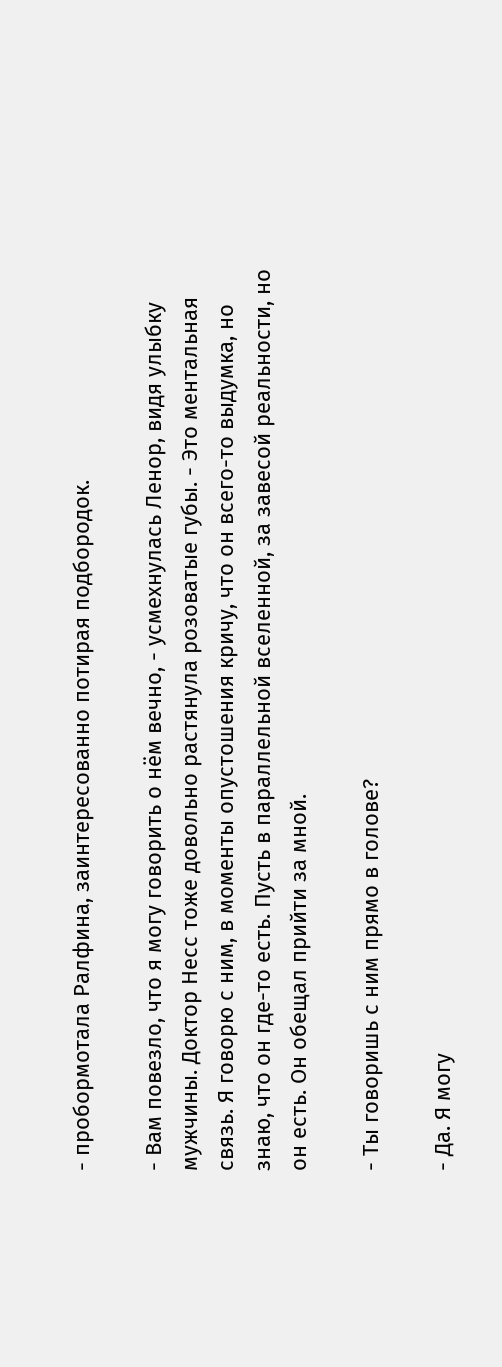- пробормотала Ралфина, заинтересованно потирая подбородок.

- Вам повезло, что я могу говорить о нём вечно, - усмехнулась Ленор, видя улыбку мужчины. Доктор Несс тоже довольно растянула розоватые губы. - Это ментальная связь. Я говорю с ним, в моменты опустошения кричу, что он всего-то выдумка, но знаю, что он где-то есть. Пусть в параллельной вселенной, за завесой реальности, но он есть. Он обещал прийти за мной.

- Ты говоришь с ним прямо в голове?

- Да. Я могу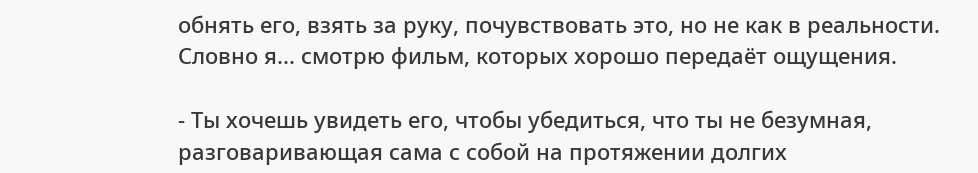обнять его, взять за руку, почувствовать это, но не как в реальности. Словно я... смотрю фильм, которых хорошо передаёт ощущения.

- Ты хочешь увидеть его, чтобы убедиться, что ты не безумная, разговаривающая сама с собой на протяжении долгих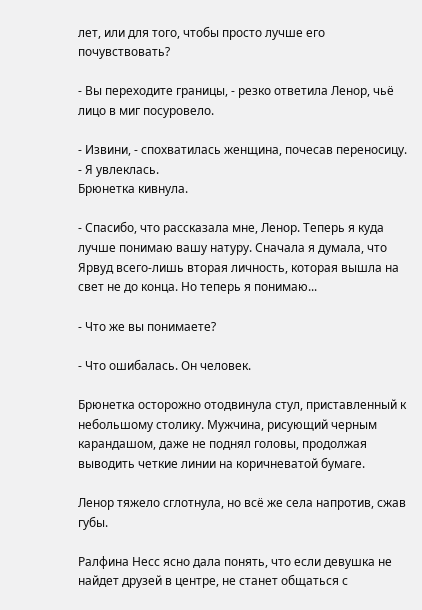лет, или для того, чтобы просто лучше его почувствовать?

- Вы переходите границы, - резко ответила Ленор, чьё лицо в миг посуровело.

- Извини, - спохватилась женщина, почесав переносицу. - Я увлеклась.
Брюнетка кивнула.

- Спасибо, что рассказала мне, Ленор. Теперь я куда лучше понимаю вашу натуру. Сначала я думала, что Ярвуд всего-лишь вторая личность, которая вышла на свет не до конца. Но теперь я понимаю...

- Что же вы понимаете?

- Что ошибалась. Он человек.

Брюнетка осторожно отодвинула стул, приставленный к небольшому столику. Мужчина, рисующий черным карандашом, даже не поднял головы, продолжая выводить четкие линии на коричневатой бумаге.

Ленор тяжело сглотнула, но всё же села напротив, сжав губы.

Ралфина Несс ясно дала понять, что если девушка не найдет друзей в центре, не станет общаться с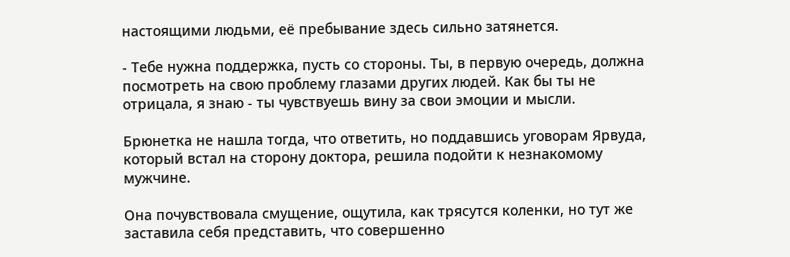настоящими людьми, её пребывание здесь сильно затянется.

- Тебе нужна поддержка, пусть со стороны. Ты, в первую очередь, должна посмотреть на свою проблему глазами других людей. Как бы ты не отрицала, я знаю - ты чувствуешь вину за свои эмоции и мысли.

Брюнетка не нашла тогда, что ответить, но поддавшись уговорам Ярвуда, который встал на сторону доктора, решила подойти к незнакомому мужчине.

Она почувствовала смущение, ощутила, как трясутся коленки, но тут же заставила себя представить, что совершенно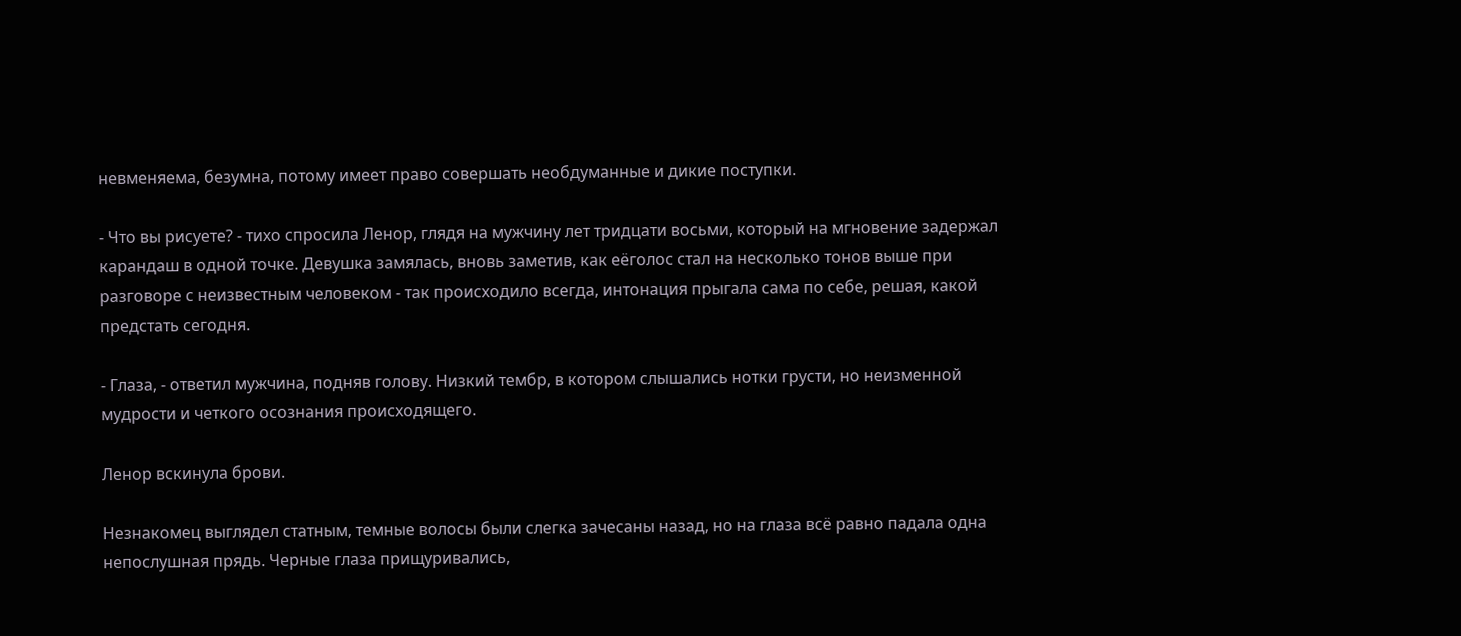невменяема, безумна, потому имеет право совершать необдуманные и дикие поступки.

- Что вы рисуете? - тихо спросила Ленор, глядя на мужчину лет тридцати восьми, который на мгновение задержал карандаш в одной точке. Девушка замялась, вновь заметив, как еёголос стал на несколько тонов выше при разговоре с неизвестным человеком - так происходило всегда, интонация прыгала сама по себе, решая, какой предстать сегодня.

- Глаза, - ответил мужчина, подняв голову. Низкий тембр, в котором слышались нотки грусти, но неизменной мудрости и четкого осознания происходящего.

Ленор вскинула брови.

Незнакомец выглядел статным, темные волосы были слегка зачесаны назад, но на глаза всё равно падала одна непослушная прядь. Черные глаза прищуривались,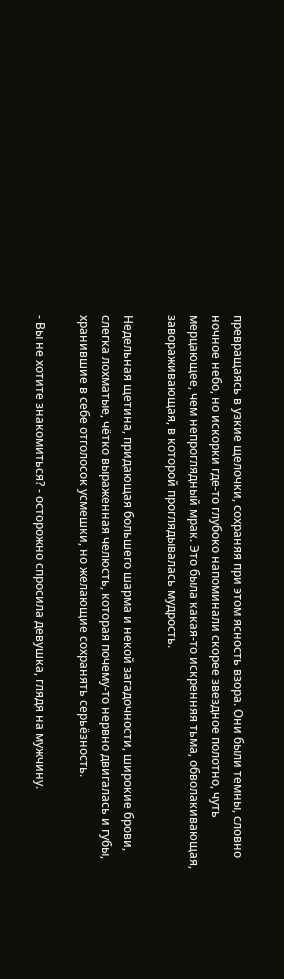превращаясь в узкие щелочки, сохраняя при этом ясность взора. Они были темны, словно ночное небо, но искорки где-то глубоко напоминали скорее звездное полотно, чуть мерцающее, чем непроглядный мрак. Это была какая-то искренняя тьма, обволакивающая, завораживающая, в которой проглядывалась мудрость.

Недельная щетина, придающая большего шарма и некой загадочности, широкие брови, слегка лохматые, чётко выраженная челюсть, которая почему-то нервно двигалась и губы, хранившие в себе отголосок усмешки, но желающие сохранять серьёзность.

- Вы не хотите знакомиться? - осторожно спросила девушка, глядя на мужчину.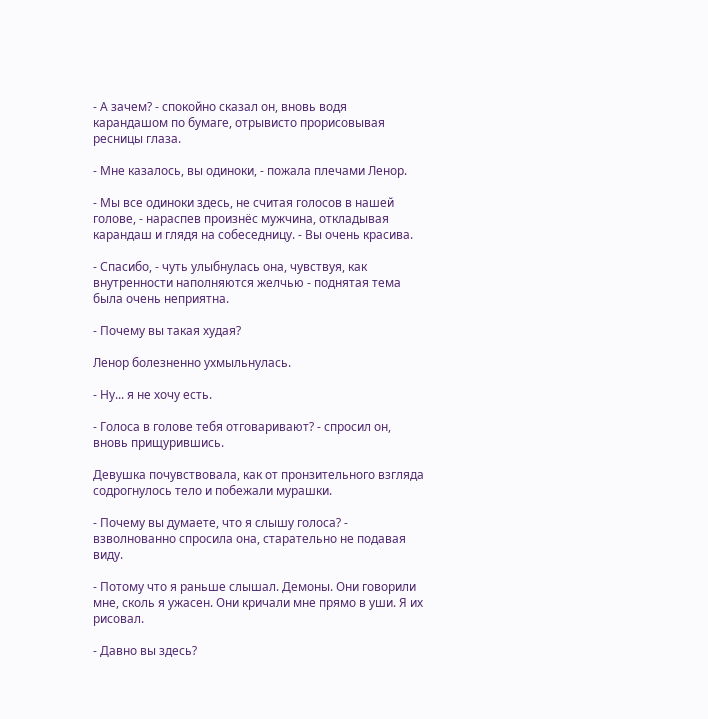- А зачем? - спокойно сказал он, вновь водя карандашом по бумаге, отрывисто прорисовывая ресницы глаза.

- Мне казалось, вы одиноки, - пожала плечами Ленор.

- Мы все одиноки здесь, не считая голосов в нашей голове, - нараспев произнёс мужчина, откладывая карандаш и глядя на собеседницу. - Вы очень красива.

- Спасибо, - чуть улыбнулась она, чувствуя, как внутренности наполняются желчью - поднятая тема была очень неприятна.

- Почему вы такая худая?

Ленор болезненно ухмыльнулась.

- Ну... я не хочу есть.

- Голоса в голове тебя отговаривают? - спросил он, вновь прищурившись.

Девушка почувствовала, как от пронзительного взгляда содрогнулось тело и побежали мурашки.

- Почему вы думаете, что я слышу голоса? - взволнованно спросила она, старательно не подавая виду.

- Потому что я раньше слышал. Демоны. Они говорили мне, сколь я ужасен. Они кричали мне прямо в уши. Я их рисовал.

- Давно вы здесь?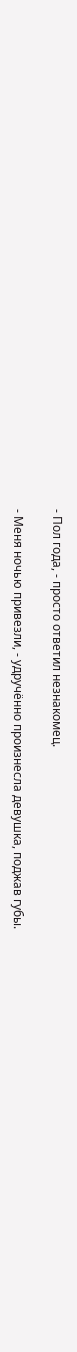- Пол года, - просто ответил незнакомец.

- Меня ночью привезли, - удручённо произнесла девушка, поджав губы.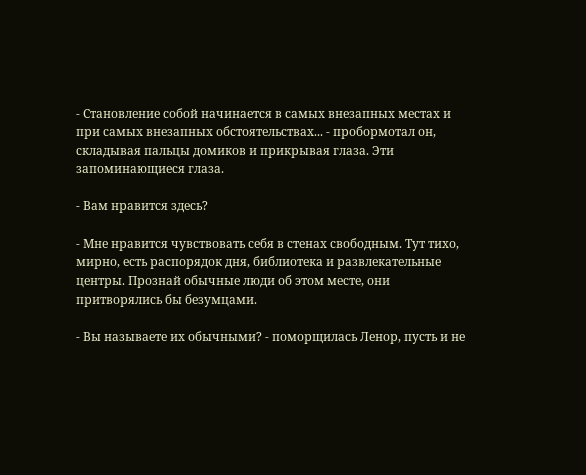- Становление собой начинается в самых внезапных местах и при самых внезапных обстоятельствах... - пробормотал он, складывая пальцы домиков и прикрывая глаза. Эти запоминающиеся глаза.

- Вам нравится здесь?

- Мне нравится чувствовать себя в стенах свободным. Тут тихо, мирно, есть распорядок дня, библиотека и развлекательные центры. Прознай обычные люди об этом месте, они притворялись бы безумцами.

- Вы называете их обычными? - поморщилась Ленор, пусть и не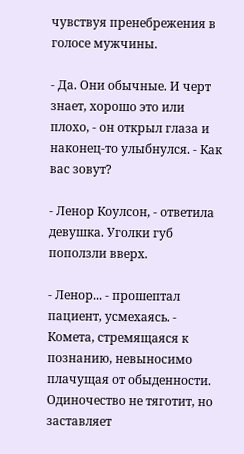чувствуя пренебрежения в голосе мужчины.

- Да. Они обычные. И черт знает, хорошо это или плохо, - он открыл глаза и наконец-то улыбнулся. - Как вас зовут?

- Ленор Коулсон, - ответила девушка. Уголки губ поползли вверх.

- Ленор... - прошептал пациент, усмехаясь. - Комета, стремящаяся к познанию, невыносимо плачущая от обыденности. Одиночество не тяготит, но заставляет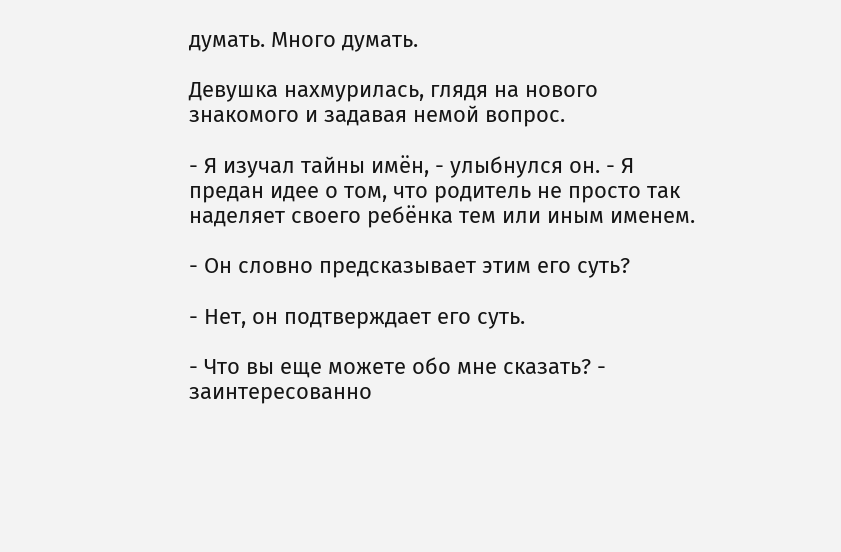думать. Много думать.

Девушка нахмурилась, глядя на нового знакомого и задавая немой вопрос.

- Я изучал тайны имён, - улыбнулся он. - Я предан идее о том, что родитель не просто так наделяет своего ребёнка тем или иным именем.

- Он словно предсказывает этим его суть?

- Нет, он подтверждает его суть.

- Что вы еще можете обо мне сказать? - заинтересованно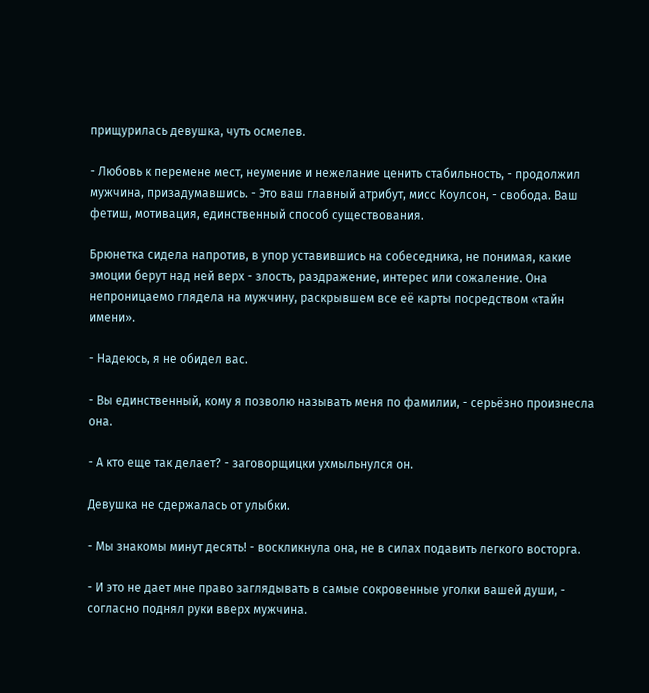прищурилась девушка, чуть осмелев.

- Любовь к перемене мест, неумение и нежелание ценить стабильность, - продолжил мужчина, призадумавшись. - Это ваш главный атрибут, мисс Коулсон, - свобода. Ваш фетиш, мотивация, единственный способ существования.

Брюнетка сидела напротив, в упор уставившись на собеседника, не понимая, какие эмоции берут над ней верх - злость, раздражение, интерес или сожаление. Она непроницаемо глядела на мужчину, раскрывшем все её карты посредством «тайн имени».

- Надеюсь, я не обидел вас.

- Вы единственный, кому я позволю называть меня по фамилии, - серьёзно произнесла она.

- А кто еще так делает? - заговорщицки ухмыльнулся он.

Девушка не сдержалась от улыбки.

- Мы знакомы минут десять! - воскликнула она, не в силах подавить легкого восторга.

- И это не дает мне право заглядывать в самые сокровенные уголки вашей души, - согласно поднял руки вверх мужчина.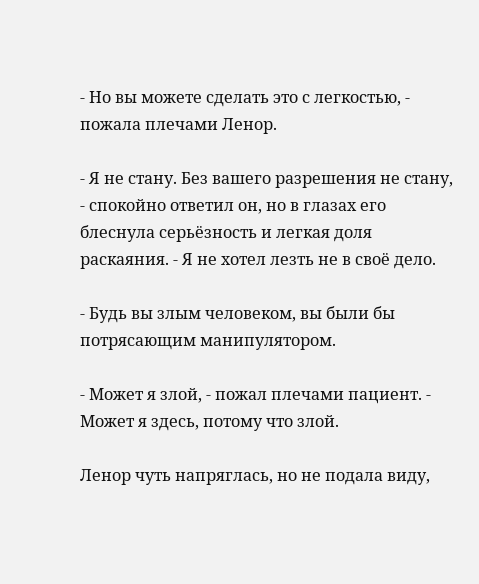- Но вы можете сделать это с легкостью, - пожала плечами Ленор.

- Я не стану. Без вашего разрешения не стану, - спокойно ответил он, но в глазах его блеснула серьёзность и легкая доля раскаяния. - Я не хотел лезть не в своё дело.

- Будь вы злым человеком, вы были бы потрясающим манипулятором.

- Может я злой, - пожал плечами пациент. - Может я здесь, потому что злой.

Ленор чуть напряглась, но не подала виду,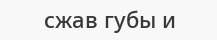сжав губы и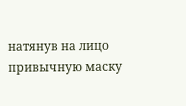натянув на лицо привычную маску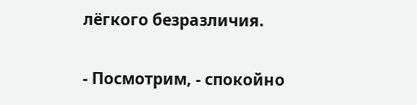лёгкого безразличия.

- Посмотрим, - спокойно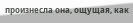произнесла она, ощущая, как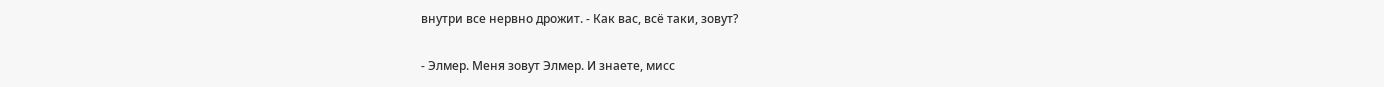внутри все нервно дрожит. - Как вас, всё таки, зовут?

- Элмер. Меня зовут Элмер. И знаете, мисс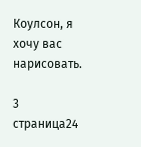Коулсон, я хочу вас нарисовать.

3 страница24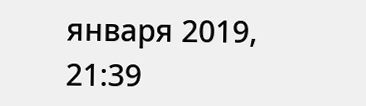января 2019, 21:39